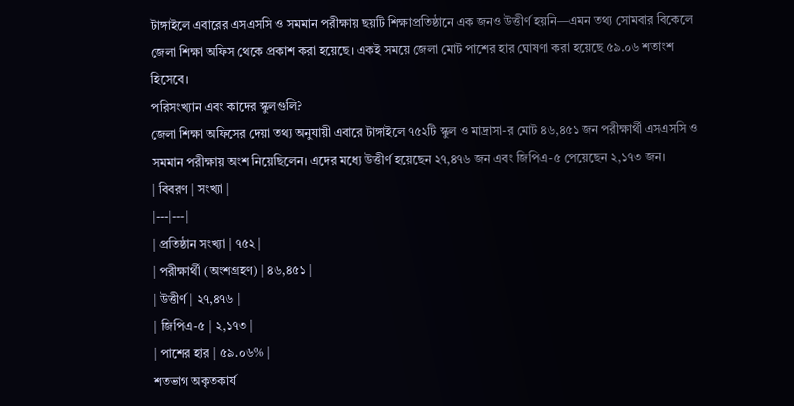টাঙ্গাইলে এবারের এসএসসি ও সমমান পরীক্ষায় ছয়টি শিক্ষাপ্রতিষ্ঠানে এক জনও উত্তীর্ণ হয়নি—এমন তথ্য সোমবার বিকেলে জেলা শিক্ষা অফিস থেকে প্রকাশ করা হয়েছে। একই সময়ে জেলা মোট পাশের হার ঘোষণা করা হয়েছে ৫৯.০৬ শতাংশ হিসেবে।
পরিসংখ্যান এবং কাদের স্কুলগুলি?
জেলা শিক্ষা অফিসের দেয়া তথ্য অনুযায়ী এবারে টাঙ্গাইলে ৭৫২টি স্কুল ও মাদ্রাসা-র মোট ৪৬,৪৫১ জন পরীক্ষার্থী এসএসসি ও সমমান পরীক্ষায় অংশ নিয়েছিলেন। এদের মধ্যে উত্তীর্ণ হয়েছেন ২৭,৪৭৬ জন এবং জিপিএ-৫ পেয়েছেন ২,১৭৩ জন।
| বিবরণ | সংখ্যা |
|---|---|
| প্রতিষ্ঠান সংখ্যা | ৭৫২ |
| পরীক্ষার্থী (অংশগ্রহণ) | ৪৬,৪৫১ |
| উত্তীর্ণ | ২৭,৪৭৬ |
| জিপিএ-৫ | ২,১৭৩ |
| পাশের হার | ৫৯.০৬% |
শতভাগ অকৃতকার্য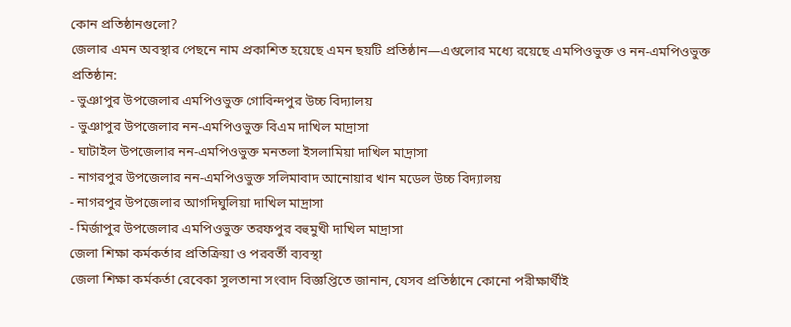কোন প্রতিষ্ঠানগুলো?
জেলার এমন অবস্থার পেছনে নাম প্রকাশিত হয়েছে এমন ছয়টি প্রতিষ্ঠান—এগুলোর মধ্যে রয়েছে এমপিওভুক্ত ও নন-এমপিওভুক্ত প্রতিষ্ঠান:
- ভুঞাপুর উপজেলার এমপিওভুক্ত গোবিন্দপুর উচ্চ বিদ্যালয়
- ভুঞাপুর উপজেলার নন-এমপিওভুক্ত বিএম দাখিল মাদ্রাসা
- ঘাটাইল উপজেলার নন-এমপিওভুক্ত মনতলা ইসলামিয়া দাখিল মাদ্রাসা
- নাগরপুর উপজেলার নন-এমপিওভুক্ত সলিমাবাদ আনোয়ার খান মডেল উচ্চ বিদ্যালয়
- নাগরপুর উপজেলার আগদিঘুলিয়া দাখিল মাদ্রাসা
- মির্জাপুর উপজেলার এমপিওভুক্ত তরফপুর বহুমুখী দাখিল মাদ্রাসা
জেলা শিক্ষা কর্মকর্তার প্রতিক্রিয়া ও পরবর্তী ব্যবস্থা
জেলা শিক্ষা কর্মকর্তা রেবেকা সুলতানা সংবাদ বিজ্ঞপ্তিতে জানান, যেসব প্রতিষ্ঠানে কোনো পরীক্ষার্থীই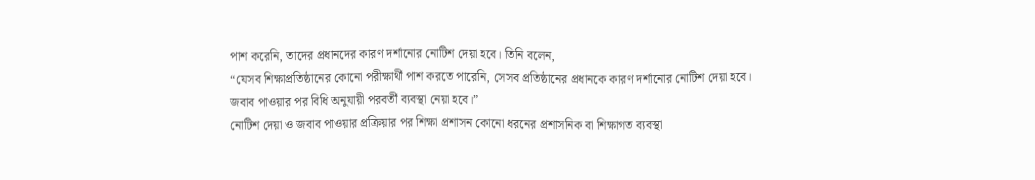পাশ করেনি, তাদের প্রধানদের কারণ দর্শানোর নোটিশ দেয়া হবে। তিনি বলেন,
“যেসব শিক্ষাপ্রতিষ্ঠানের কোনো পরীক্ষার্থী পাশ করতে পারেনি, সেসব প্রতিষ্ঠানের প্রধানকে কারণ দর্শানোর নোটিশ দেয়া হবে। জবাব পাওয়ার পর বিধি অনুযায়ী পরবর্তী ব্যবস্থা নেয়া হবে।”
নোটিশ দেয়া ও জবাব পাওয়ার প্রক্রিয়ার পর শিক্ষা প্রশাসন কোনো ধরনের প্রশাসনিক বা শিক্ষাগত ব্যবস্থা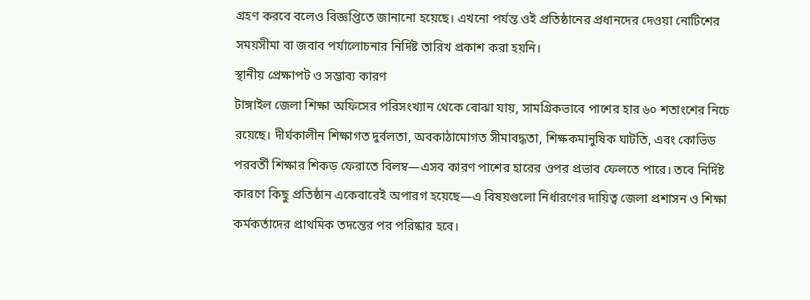গ্রহণ করবে বলেও বিজ্ঞপ্তিতে জানানো হয়েছে। এখনো পর্যন্ত ওই প্রতিষ্ঠানের প্রধানদের দেওয়া নোটিশের সময়সীমা বা জবাব পর্যালোচনার নির্দিষ্ট তারিখ প্রকাশ করা হয়নি।
স্থানীয় প্রেক্ষাপট ও সম্ভাব্য কারণ
টাঙ্গাইল জেলা শিক্ষা অফিসের পরিসংখ্যান থেকে বোঝা যায়, সামগ্রিকভাবে পাশের হার ৬০ শতাংশের নিচে রয়েছে। দীর্ঘকালীন শিক্ষাগত দুর্বলতা, অবকাঠামোগত সীমাবদ্ধতা, শিক্ষকমানুষিক ঘাটতি, এবং কোভিড পরবর্তী শিক্ষার শিকড় ফেরাতে বিলম্ব—এসব কারণ পাশের হারের ওপর প্রভাব ফেলতে পারে। তবে নির্দিষ্ট কারণে কিছু প্রতিষ্ঠান একেবারেই অপারগ হয়েছে—এ বিষয়গুলো নির্ধারণের দায়িত্ব জেলা প্রশাসন ও শিক্ষা কর্মকর্তাদের প্রাথমিক তদন্তের পর পরিষ্কার হবে।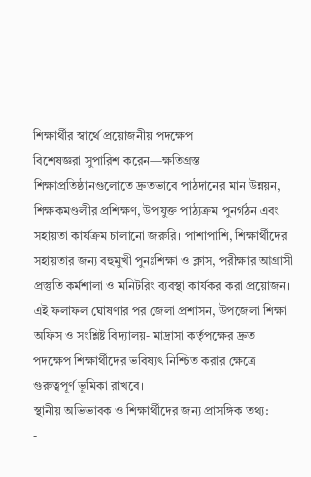শিক্ষার্থীর স্বার্থে প্রয়োজনীয় পদক্ষেপ
বিশেষজ্ঞরা সুপারিশ করেন—ক্ষতিগ্রস্ত শিক্ষাপ্রতিষ্ঠানগুলোতে দ্রুতভাবে পাঠদানের মান উন্নয়ন, শিক্ষকমণ্ডলীর প্রশিক্ষণ, উপযুক্ত পাঠ্যক্রম পুনর্গঠন এবং সহায়তা কার্যক্রম চালানো জরুরি। পাশাপাশি, শিক্ষার্থীদের সহায়তার জন্য বহুমুখী পুনঃশিক্ষা ও ক্লাস, পরীক্ষার আগ্রাসী প্রস্তুতি কর্মশালা ও মনিটরিং ব্যবস্থা কার্যকর করা প্রয়োজন।
এই ফলাফল ঘোষণার পর জেলা প্রশাসন, উপজেলা শিক্ষা অফিস ও সংশ্লিষ্ট বিদ্যালয়- মাদ্রাসা কর্তৃপক্ষের দ্রুত পদক্ষেপ শিক্ষার্থীদের ভবিষ্যৎ নিশ্চিত করার ক্ষেত্রে গুরুত্বপূর্ণ ভূমিকা রাখবে।
স্থানীয় অভিভাবক ও শিক্ষার্থীদের জন্য প্রাসঙ্গিক তথ্য:
-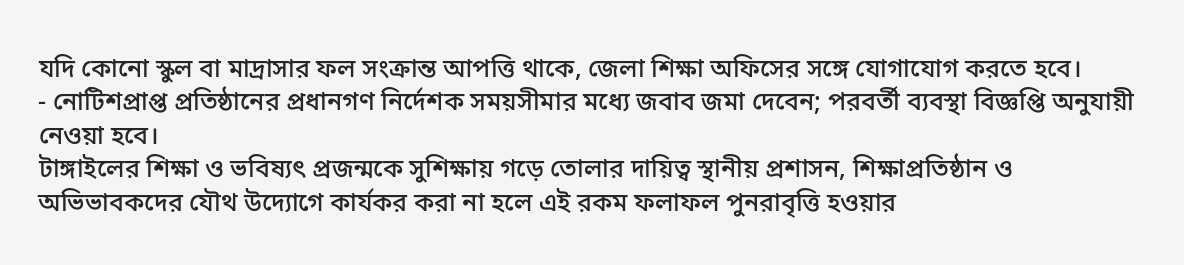যদি কোনো স্কুল বা মাদ্রাসার ফল সংক্রান্ত আপত্তি থাকে, জেলা শিক্ষা অফিসের সঙ্গে যোগাযোগ করতে হবে।
- নোটিশপ্রাপ্ত প্রতিষ্ঠানের প্রধানগণ নির্দেশক সময়সীমার মধ্যে জবাব জমা দেবেন; পরবর্তী ব্যবস্থা বিজ্ঞপ্তি অনুযায়ী নেওয়া হবে।
টাঙ্গাইলের শিক্ষা ও ভবিষ্যৎ প্রজন্মকে সুশিক্ষায় গড়ে তোলার দায়িত্ব স্থানীয় প্রশাসন, শিক্ষাপ্রতিষ্ঠান ও অভিভাবকদের যৌথ উদ্যোগে কার্যকর করা না হলে এই রকম ফলাফল পুনরাবৃত্তি হওয়ার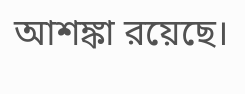আশঙ্কা রয়েছে।